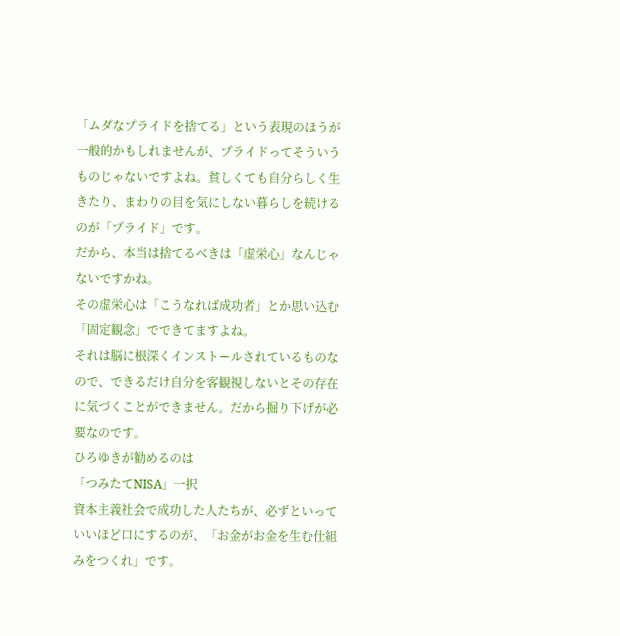「ムダなプライドを捨てる」という表現のほうが一般的かもしれませんが、プライドってそういうものじゃないですよね。貧しくても自分らしく生きたり、まわりの目を気にしない暮らしを続けるのが「プライド」です。
だから、本当は捨てるべきは「虚栄心」なんじゃないですかね。
その虚栄心は「こうなれば成功者」とか思い込む「固定観念」でできてますよね。
それは脳に根深くインストールされているものなので、できるだけ自分を客観視しないとその存在に気づくことができません。だから掘り下げが必要なのです。
ひろゆきが勧めるのは
「つみたてNISA」一択
資本主義社会で成功した人たちが、必ずといっていいほど口にするのが、「お金がお金を生む仕組みをつくれ」です。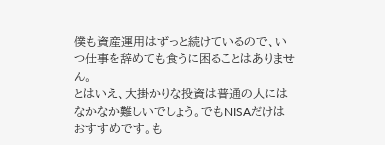僕も資産運用はずっと続けているので、いつ仕事を辞めても食うに困ることはありません。
とはいえ、大掛かりな投資は普通の人にはなかなか難しいでしょう。でもNISAだけはおすすめです。も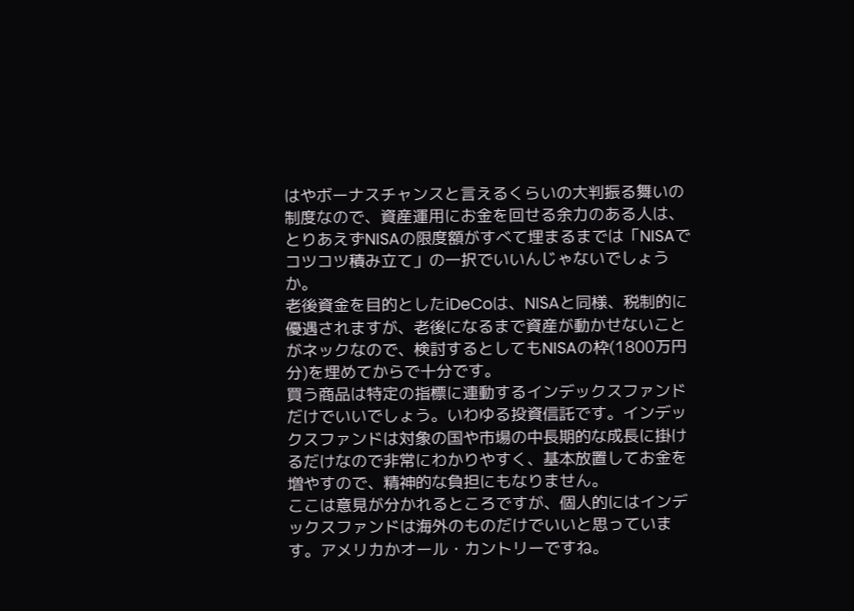はやボーナスチャンスと言えるくらいの大判振る舞いの制度なので、資産運用にお金を回せる余力のある人は、とりあえずNISAの限度額がすべて埋まるまでは「NISAでコツコツ積み立て」の一択でいいんじゃないでしょうか。
老後資金を目的としたiDeCoは、NISAと同様、税制的に優遇されますが、老後になるまで資産が動かせないことがネックなので、検討するとしてもNISAの枠(1800万円分)を埋めてからで十分です。
買う商品は特定の指標に連動するインデックスファンドだけでいいでしょう。いわゆる投資信託です。インデックスファンドは対象の国や市場の中長期的な成長に掛けるだけなので非常にわかりやすく、基本放置してお金を増やすので、精神的な負担にもなりません。
ここは意見が分かれるところですが、個人的にはインデックスファンドは海外のものだけでいいと思っています。アメリカかオール・カントリーですね。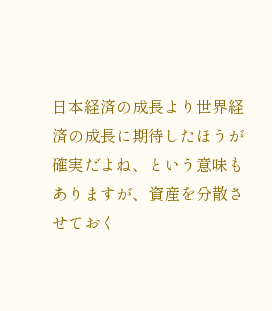日本経済の成長より世界経済の成長に期待したほうが確実だよね、という意味もありますが、資産を分散させておく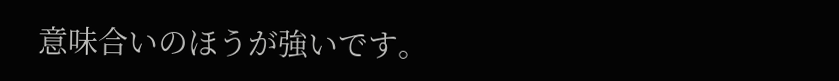意味合いのほうが強いです。